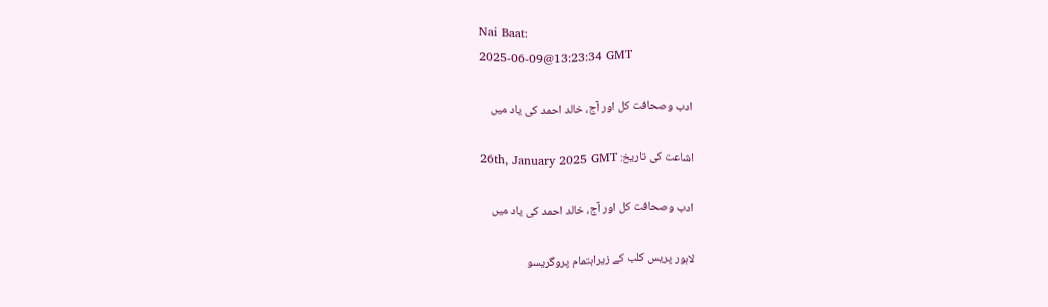Nai Baat:
2025-06-09@13:23:34 GMT

ادب وصحافت کل اور آج، خالد احمد کی یاد میں

اشاعت کی تاریخ: 26th, January 2025 GMT

ادب وصحافت کل اور آج، خالد احمد کی یاد میں

لاہور پریس کلب کے زیراہتمام پروگریسو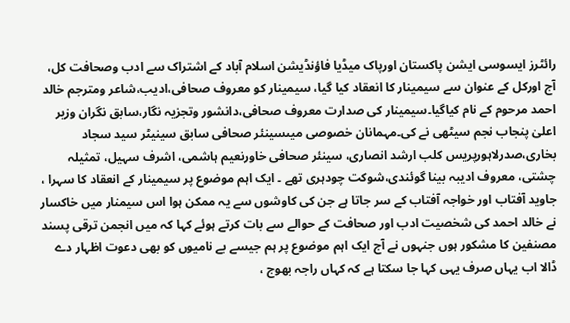رائٹرز ایسوسی ایشن پاکستان اورپاک میڈیا فاؤنڈیشن اسلام آباد کے اشتراک سے ادب وصحافت کل، آج اورکل کے عنوان سے سیمینار کا انعقاد کیا گیا، سیمینار کو معروف صحافی،ادیب،شاعر ومترجم خالد احمد مرحوم کے نام کیاگیا۔سیمینار کی صدارت معروف صحافی،دانشور وتجزیہ نگار،سابق نگران وزیر اعلیٰ پنجاب نجم سیٹھی نے کی۔مہمانان خصوصی میںسینئر صحافی سابق سینیٹر سید سجاد بخاری،صدرلاہورپریس کلب ارشد انصاری، سینئر صحافی خاورنعیم ہاشمی، اشرف سہیل، تمثیلہ چشتی، معروف ادیبہ بینا گوئندی،شوکت چودہری تھے ۔ ایک اہم موضوع پر سیمینار کے انعقاد کا سہرا ، جاوید آفتاب اور خواجہ آفتاب کے سر جاتا ہے جن کی کاوشوں سے یہ ممکن ہوا اس سیمنار میں خاکسار نے خالد احمد کی شخصیت ادب اور صحافت کے حوالے سے بات کرتے ہوئے کہا کہ میں انجمن ترقی پسند مصنفین کا مشکور ہوں جنہوں نے آج ایک اہم موضوع پر ہم جیسے بے نامیوں کو بھی دعوت اظہار دے ڈالا اب یہاں صرف یہی کہا جا سکتا ہے کہ کہاں راجہ بھوج ،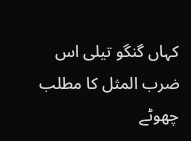کہاں گنگو تیلی اس ضرب المثل کا مطلب چھوٹے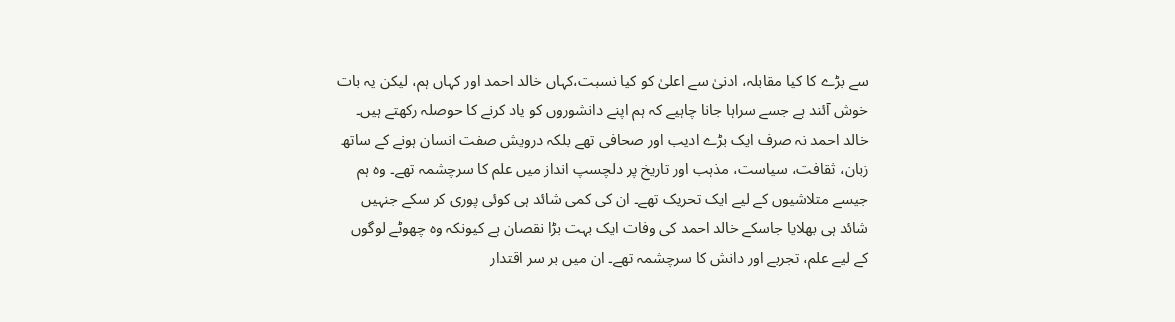سے بڑے کا کیا مقابلہ، ادنیٰ سے اعلیٰ کو کیا نسبت،کہاں خالد احمد اور کہاں ہم، لیکن یہ بات خوش آئند ہے جسے سراہا جانا چاہیے کہ ہم اپنے دانشوروں کو یاد کرنے کا حوصلہ رکھتے ہیں۔
خالد احمد نہ صرف ایک بڑے ادیب اور صحافی تھے بلکہ درویش صفت انسان ہونے کے ساتھ زبان، ثقافت، سیاست، مذہب اور تاریخ پر دلچسپ انداز میں علم کا سرچشمہ تھے۔ وہ ہم جیسے متلاشیوں کے لیے ایک تحریک تھے۔ ان کی کمی شائد ہی کوئی پوری کر سکے جنہیں شائد ہی بھلایا جاسکے خالد احمد کی وفات ایک بہت بڑا نقصان ہے کیونکہ وہ چھوٹے لوگوں کے لیے علم، تجربے اور دانش کا سرچشمہ تھے۔ ان میں بر سر اقتدار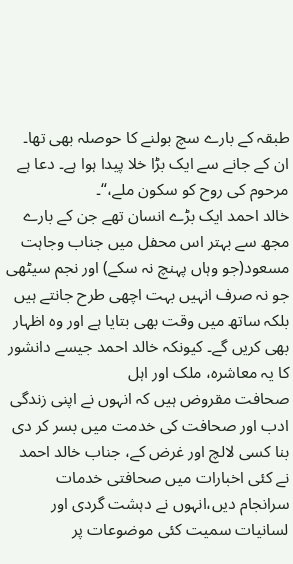طبقہ کے بارے سچ بولنے کا حوصلہ بھی تھا۔ ان کے جانے سے ایک بڑا خلا پیدا ہوا ہے۔ دعا ہے مرحوم کی روح کو سکون ملے،“۔
خالد احمد ایک بڑے انسان تھے جن کے بارے مجھ سے بہتر اس محفل میں جناب وجاہت مسعود(جو وہاں پہنچ نہ سکے) اور نجم سیٹھی جو نہ صرف انہیں بہت اچھی طرح جانتے ہیں بلکہ ساتھ میں وقت بھی بتایا ہے اور وہ اظہار بھی کریں گے۔ کیونکہ خالد احمد جیسے دانشور کا یہ معاشرہ، ملک اور اہل
صحافت مقروض ہیں کہ انہوں نے اپنی زندگی ادب اور صحافت کی خدمت میں بسر کر دی بنا کسی لالچ اور غرض کے، جناب خالد احمد نے کئی اخبارات میں صحافتی خدمات سرانجام دیں،انہوں نے دہشت گردی اور لسانیات سمیت کئی موضوعات پر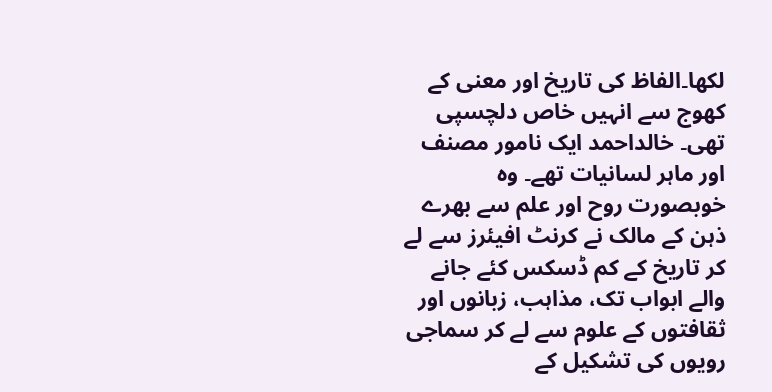لکھا۔الفاظ کی تاریخ اور معنی کے کھوج سے انہیں خاص دلچسپی تھی۔ خالداحمد ایک نامور مصنف اور ماہر لسانیات تھے۔ وہ خوبصورت روح اور علم سے بھرے ذہن کے مالک نے کرنٹ افیئرز سے لے کر تاریخ کے کم ڈسکس کئے جانے والے ابواب تک، مذاہب، زبانوں اور ثقافتوں کے علوم سے لے کر سماجی رویوں کی تشکیل کے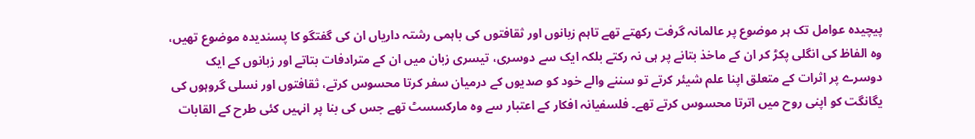پیچیدہ عوامل تک ہر موضوع پر عالمانہ گرفت رکھتے تھے تاہم زبانوں اور ثقافتوں کی باہمی رشتہ داریاں ان کی گفتگو کا پسندیدہ موضوع تھیں، وہ الفاظ کی انگلی پکڑ کر ان کے ماخذ بتانے پر ہی نہ رکتے بلکہ ایک سے دوسری، تیسری زبان میں ان کے مترادفات بتاتے اور زبانوں کے ایک دوسرے پر اثرات کے متعلق اپنا علم شیئر کرتے تو سننے والے خود کو صدیوں کے درمیان سفر کرتا محسوس کرتے، ثقافتوں اور نسلی گروہوں کی یگانگت کو اپنی روح میں اترتا محسوس کرتے تھے۔ فلسفیانہ افکار کے اعتبار سے وہ مارکسسٹ تھے جس کی بنا پر انہیں کئی طرح کے القابات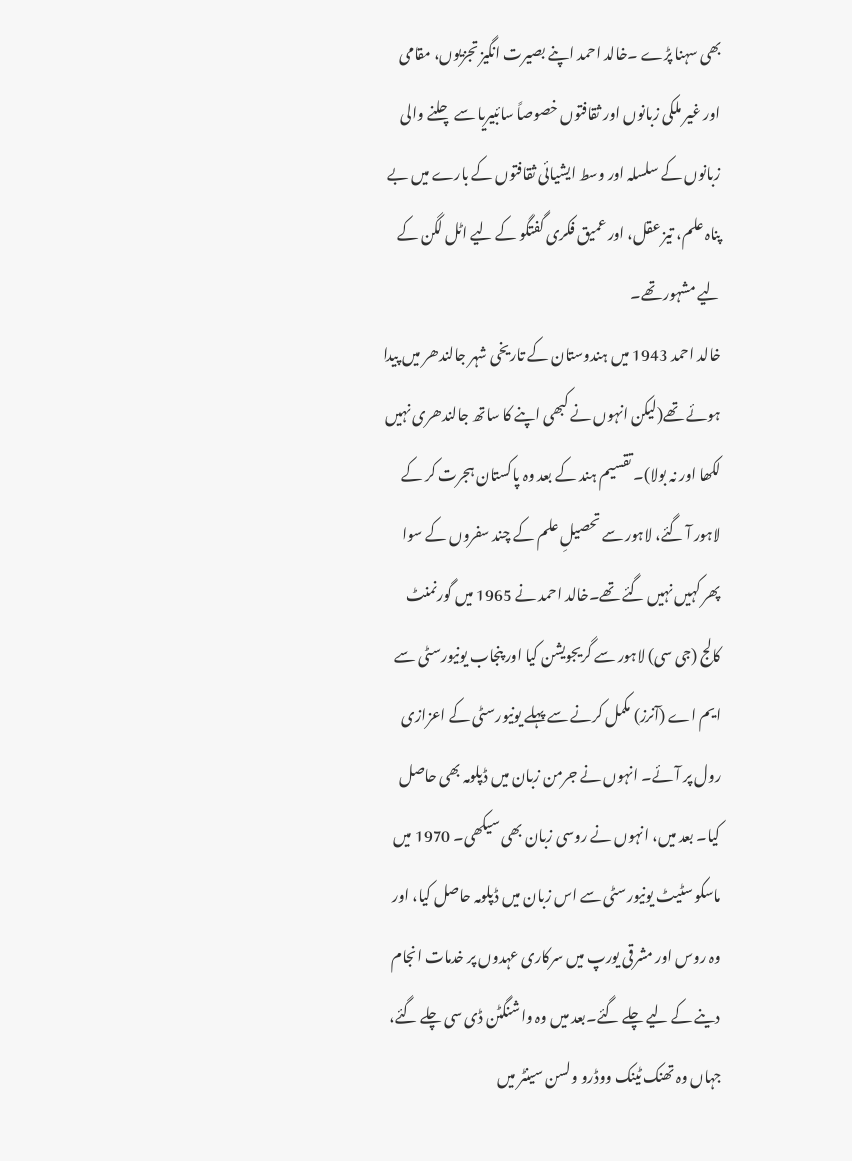بھی سہنا پڑے ۔خالد احمد اپنے بصیرت انگیز تجزیوں، مقامی اور غیر ملکی زبانوں اور ثقافتوں خصوصاً سائبیریا سے چلنے والی زبانوں کے سلسلہ اور وسط ایشیائی ثقافتوں کے بارے میں بے پناہ علم، تیز عقل، اور عمیق فکری گفتگو کے لیے اٹل لگن کے لیے مشہور تھے۔
خالد احمد 1943 میں ہندوستان کے تاریخی شہر جالندھر میں پیدا ہوئے تھے(لیکن انہوں نے کبھی اپنے کا ساتھ جالندھری نہیں لکھا اور نہ بولا)۔ تقسیم ہند کے بعد وہ پاکستان ہجرت کر کے لاہور آ گئے، لاہور سے تحصیلِ علم کے چند سفروں کے سوا پھر کہیں نہیں گئے تھے۔خالد احمد نے 1965 میں گورنمنٹ کالج (جی سی) لاہور سے گریجویشن کیا اور پنجاب یونیورسٹی سے ایم اے (آنرز) مکمل کرنے سے پہلے یونیورسٹی کے اعزازی رول پر آئے۔ انہوں نے جرمن زبان میں ڈپلومہ بھی حاصل کیا۔ بعد میں، انہوں نے روسی زبان بھی سیکھی۔ 1970 میں ماسکو سٹیٹ یونیورسٹی سے اس زبان میں ڈپلومہ حاصل کیا، اور وہ روس اور مشرقی یورپ میں سرکاری عہدوں پر خدمات انجام دینے کے لیے چلے گئے۔بعد میں وہ واشنگٹن ڈی سی چلے گئے، جہاں وہ تھنک ٹینک ووڈرو ولسن سینٹر میں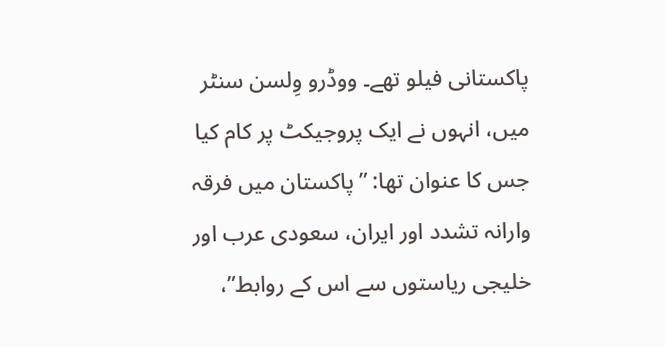پاکستانی فیلو تھے۔ ووڈرو وِلسن سنٹر میں، انہوں نے ایک پروجیکٹ پر کام کیا جس کا عنوان تھا: ”پاکستان میں فرقہ وارانہ تشدد اور ایران، سعودی عرب اور خلیجی ریاستوں سے اس کے روابط”،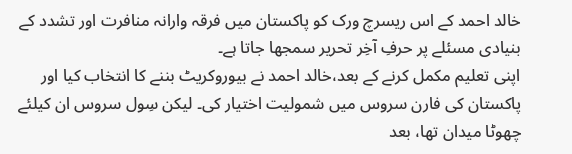خالد احمد کے اس ریسرچ ورک کو پاکستان میں فرقہ وارانہ منافرت اور تشدد کے بنیادی مسئلے پر حرفِ آخِر تحریر سمجھا جاتا ہے۔
اپنی تعلیم مکمل کرنے کے بعد،خالد احمد نے بیوروکریٹ بننے کا انتخاب کیا اور پاکستان کی فارن سروس میں شمولیت اختیار کی۔ لیکن سِول سروس ان کیلئے چھوٹا میدان تھا، بعد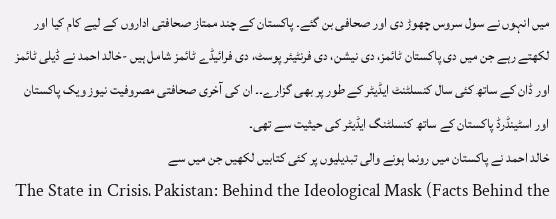میں انہوں نے سول سروس چھوڑ دی اور صحافی بن گئے۔ پاکستان کے چند ممتاز صحافتی اداروں کے لیے کام کیا اور لکھتے رہے جن میں دی پاکستان ٹائمز، دی نیشن، دی فرنٹیئر پوسٹ، دی فرائیڈے ٹائمز شامل ہیں -خالد احمد نے ڈیلی ٹائمز اور ڈان کے ساتھ کئی سال کنسلٹنٹ ایڈیٹر کے طور پر بھی گزارے۔۔ ان کی آخری صحافتی مصروفیت نیوز ویک پاکستان اور اسٹینڈرڈ پاکستان کے ساتھ کنسلٹنگ ایڈیٹر کی حیثیت سے تھی۔
خالد احمد نے پاکستان میں رونما ہونے والی تبدیلیوں پر کئی کتابیں لکھیں جن میں سے
The State in Crisis، Pakistan: Behind the Ideological Mask (Facts Behind the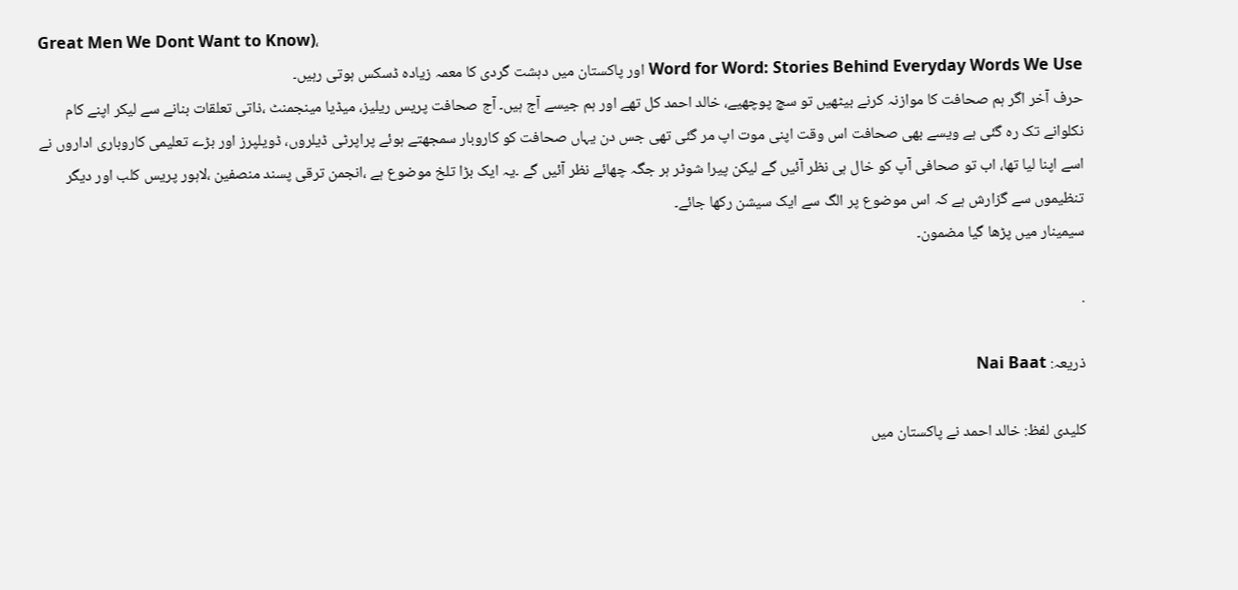Great Men We Dont Want to Know)،
Word for Word: Stories Behind Everyday Words We Use اور پاکستان میں دہشت گردی کا معمہ زیادہ ڈسکس ہوتی رہیں۔
حرف آخر اگر ہم صحافت کا موازنہ کرنے بیٹھیں تو سچ پوچھیے، خالد احمد کل تھے اور ہم جیسے آج ہیں۔ آج صحافت پریس ریلیز، میڈیا مینجمنٹ ،ذاتی تعلقات بنانے سے لیکر اپنے کام نکلوانے تک رہ گئی ہے ویسے بھی صحافت اس وقت اپنی موت اپ مر گئی تھی جس دن یہاں صحافت کو کاروبار سمجھتے ہوئے پراپرٹی ڈیلروں، ڈویلپرز اور بڑے تعلیمی کاروباری اداروں نے اسے اپنا لیا تھا، اب تو صحافی آپ کو خال ہی نظر آئیں گے لیکن پیرا شوٹر ہر جگہ چھائے نظر آئیں گے ۔یہ ایک بڑا تلخ موضوع ہے ،انجمن ترقی پسند منصفین ،لاہور پریس کلب اور دیگر تنظیموں سے گزارش ہے کہ اس موضوع پر الگ سے ایک سیشن رکھا جائے۔
سیمینار میں پڑھا گیا مضمون۔

.

ذریعہ: Nai Baat

کلیدی لفظ: خالد احمد نے پاکستان میں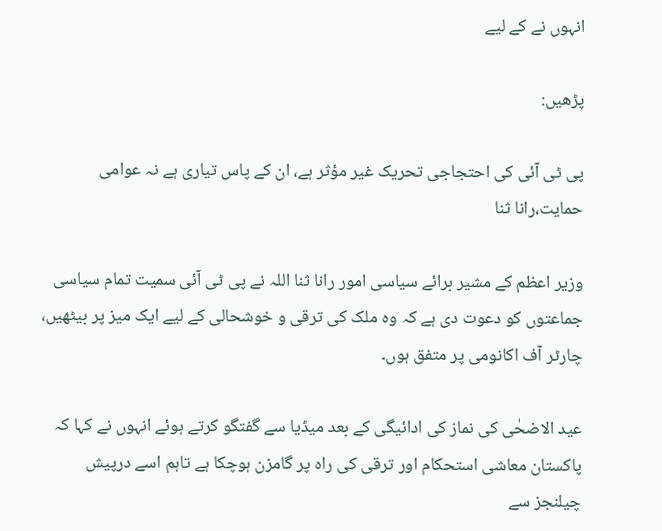انہوں نے کے لیے

پڑھیں:

پی ٹی آئی کی احتجاجی تحریک غیر مؤثر ہے، ان کے پاس تیاری ہے نہ عوامی حمایت،رانا ثنا

وزیر اعظم کے مشیر برائے سیاسی امور رانا ثنا اللہ نے پی ٹی آئی سمیت تمام سیاسی جماعتوں کو دعوت دی ہے کہ وہ ملک کی ترقی و خوشحالی کے لیے ایک میز پر بیٹھیں، چارٹر آف اکانومی پر متفق ہوں۔

عید الاضحٰی کی نماز کی ادائیگی کے بعد میڈیا سے گفتگو کرتے ہوئے انہوں نے کہا کہ پاکستان معاشی استحکام اور ترقی کی راہ پر گامزن ہوچکا ہے تاہم اسے درپیش چیلنجز سے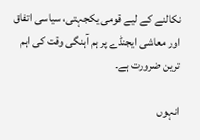نکالنے کے لیے قومی یکجہتی، سیاسی اتفاق اور معاشی ایجنڈے پر ہم آہنگی وقت کی اہم ترین ضرورت ہے۔

انہوں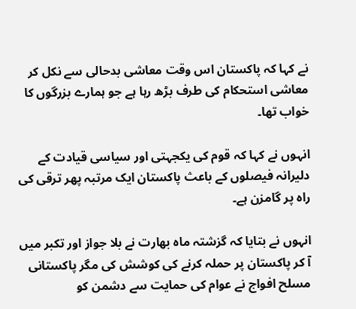نے کہا کہ پاکستان اس وقت معاشی بدحالی سے نکل کر معاشی استحکام کی طرف بڑھ رہا ہے جو ہمارے بزرگوں کا خواب تھا۔

انہوں نے کہا کہ قوم کی یکجہتی اور سیاسی قیادت کے دلیرانہ فیصلوں کے باعث پاکستان ایک مرتبہ پھر ترقی کی راہ پر گامزن ہے۔

انہوں نے بتایا کہ گزشتہ ماہ بھارت نے بلا جواز اور تکبر میں آ کر پاکستان پر حملہ کرنے کی کوشش کی مگر پاکستانی مسلح افواج نے عوام کی حمایت سے دشمن کو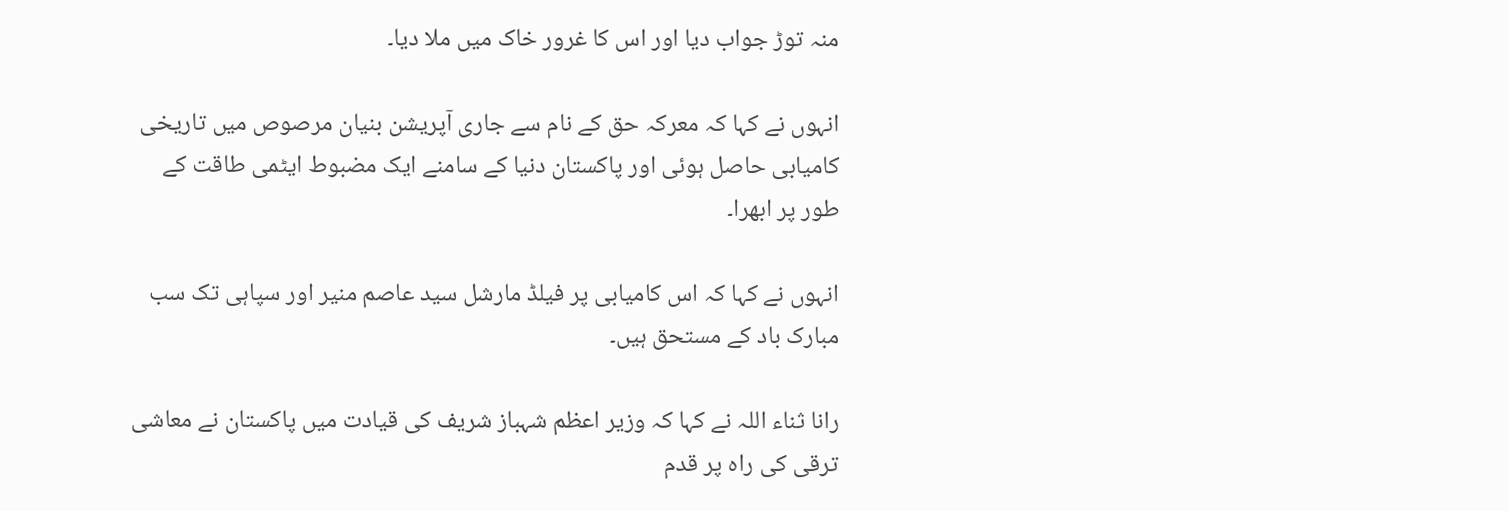منہ توڑ جواب دیا اور اس کا غرور خاک میں ملا دیا۔

انہوں نے کہا کہ معرکہ حق کے نام سے جاری آپریشن بنیان مرصوص میں تاریخی کامیابی حاصل ہوئی اور پاکستان دنیا کے سامنے ایک مضبوط ایٹمی طاقت کے طور پر ابھرا۔

انہوں نے کہا کہ اس کامیابی پر فیلڈ مارشل سید عاصم منیر اور سپاہی تک سب مبارک باد کے مستحق ہیں۔

رانا ثناء اللہ نے کہا کہ وزیر اعظم شہباز شریف کی قیادت میں پاکستان نے معاشی ترقی کی راہ پر قدم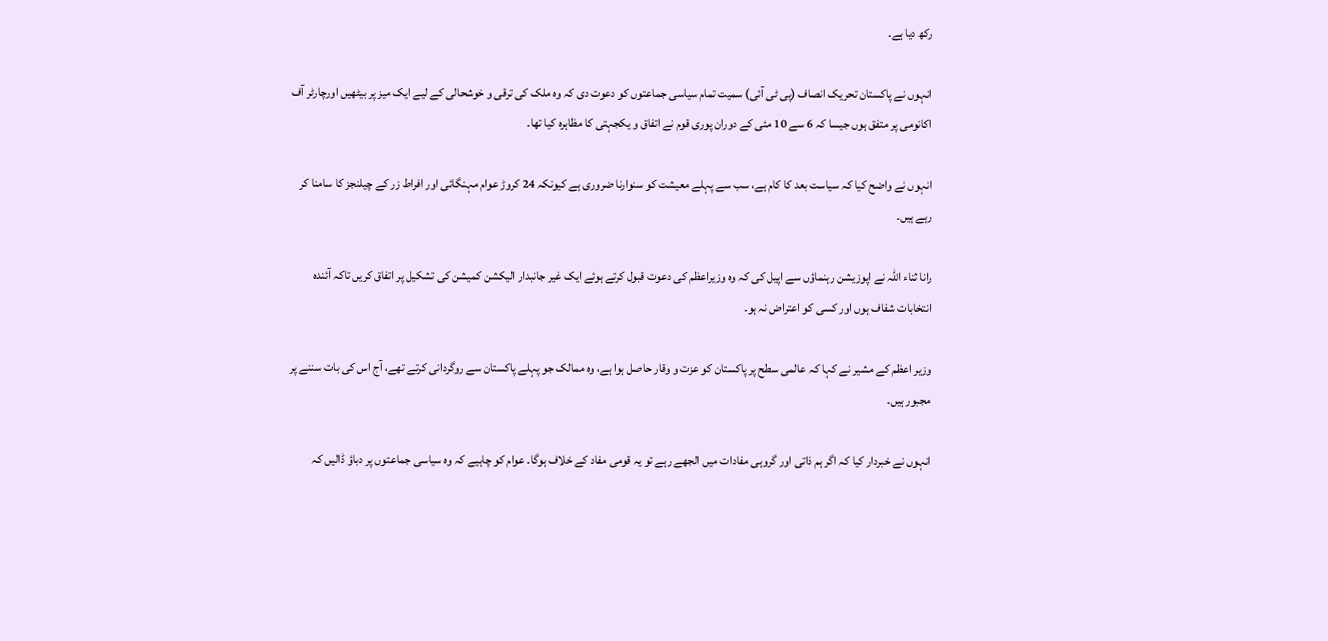رکھ دیا ہے۔

انہوں نے پاکستان تحریک انصاف (پی ٹی آئی) سمیت تمام سیاسی جماعتوں کو دعوت دی کہ وہ ملک کی ترقی و خوشحالی کے لیے ایک میز پر بیٹھیں اورچارٹر آف اکانومی پر متفق ہوں جیسا کہ 6 سے 10 مئی کے دوران پوری قوم نے اتفاق و یکجہتی کا مظاہرہ کیا تھا۔

انہوں نے واضح کیا کہ سیاست بعد کا کام ہے، سب سے پہلے معیشت کو سنوارنا ضروری ہے کیونکہ 24 کروڑ عوام مہنگائی اور افراط زر کے چیلنجز کا سامنا کر رہے ہیں۔

رانا ثناء اللہ نے اپوزیشن رہنماؤں سے اپیل کی کہ وہ وزیراعظم کی دعوت قبول کرتے ہوئے ایک غیر جانبدار الیکشن کمیشن کی تشکیل پر اتفاق کریں تاکہ آئندہ انتخابات شفاف ہوں اور کسی کو اعتراض نہ ہو۔

وزیر اعظم کے مشیر نے کہا کہ عالمی سطح پر پاکستان کو عزت و وقار حاصل ہوا ہے، وہ ممالک جو پہلے پاکستان سے روگردانی کرتے تھے، آج اس کی بات سننے پر مجبور ہیں۔

انہوں نے خبردار کیا کہ اگر ہم ذاتی اور گروہی مفادات میں الجھے رہے تو یہ قومی مفاد کے خلاف ہوگا۔ عوام کو چاہیے کہ وہ سیاسی جماعتوں پر دباؤ ڈالیں کہ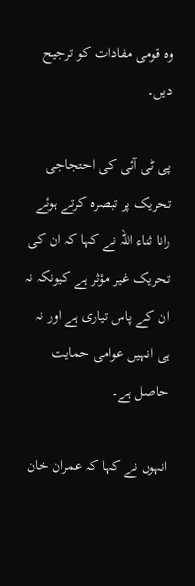وہ قومی مفادات کو ترجیح دیں۔

پی ٹی آئی کی احتجاجی تحریک پر تبصرہ کرتے ہوئے رانا ثناء اللہ نے کہا کہ ان کی تحریک غیر مؤثر ہے کیونکہ نہ ان کے پاس تیاری ہے اور نہ ہی انہیں عوامی حمایت حاصل ہے۔

انہوں نے کہا کہ عمران خان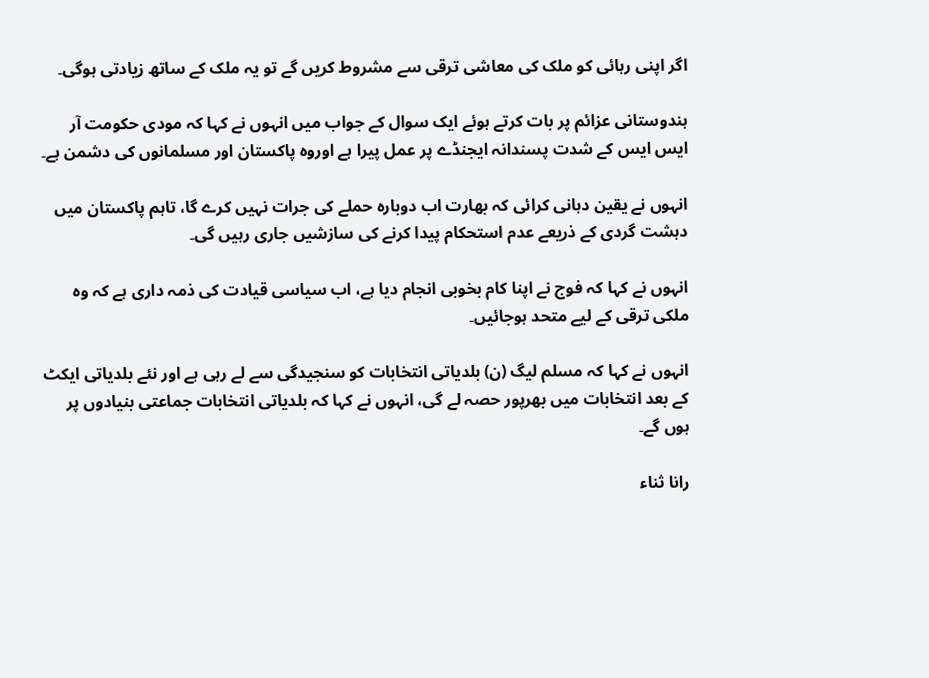اگر اپنی رہائی کو ملک کی معاشی ترقی سے مشروط کریں گے تو یہ ملک کے ساتھ زیادتی ہوگی۔

ہندوستانی عزائم پر بات کرتے ہوئے ایک سوال کے جواب میں انہوں نے کہا کہ مودی حکومت آر ایس ایس کے شدت پسندانہ ایجنڈے پر عمل پیرا ہے اوروہ پاکستان اور مسلمانوں کی دشمن ہے۔

انہوں نے یقین دہانی کرائی کہ بھارت اب دوبارہ حملے کی جرات نہیں کرے گا، تاہم پاکستان میں دہشت گردی کے ذریعے عدم استحکام پیدا کرنے کی سازشیں جاری رہیں گی۔

انہوں نے کہا کہ فوج نے اپنا کام بخوبی انجام دیا ہے، اب سیاسی قیادت کی ذمہ داری ہے کہ وہ ملکی ترقی کے لیے متحد ہوجائیں۔

انہوں نے کہا کہ مسلم لیگ (ن) بلدیاتی انتخابات کو سنجیدگی سے لے رہی ہے اور نئے بلدیاتی ایکٹ کے بعد انتخابات میں بھرپور حصہ لے گی، انہوں نے کہا کہ بلدیاتی انتخابات جماعتی بنیادوں پر ہوں گے۔

رانا ثناء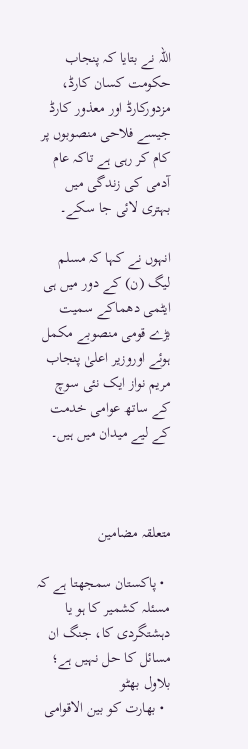اللہ نے بتایا کہ پنجاب حکومت کسان کارڈ، مزدورکارڈ اور معذور کارڈ جیسے فلاحی منصوبوں پر کام کر رہی ہے تاکہ عام آدمی کی زندگی میں بہتری لائی جا سکے۔

انہوں نے کہا کہ مسلم لیگ (ن) کے دور میں ہی ایٹمی دھماکے سمیت بڑے قومی منصوبے مکمل ہوئے اوروزیر اعلیٰ پنجاب مریم نواز ایک نئی سوچ کے ساتھ عوامی خدمت کے لیے میدان میں ہیں۔



متعلقہ مضامین

  • پاکستان سمجھتا ہے کہ مسئلہ کشمیر کا ہو یا دہشتگردی کا، جنگ ان مسائل کا حل نہیں ہے؛ بلاول بھٹو
  • بھارت کو بین الاقوامی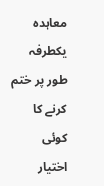معاہدہ یکطرفہ طور پر ختم کرنے کا کوئی اختیار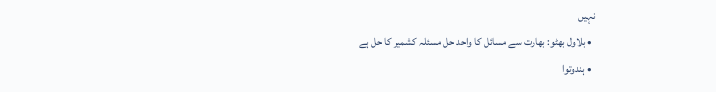نہیں
  • بلاول بھٹو: بھارت سے مسائل کا واحد حل مسئلہ کشمیر کا حل ہے
  • ہندوتوا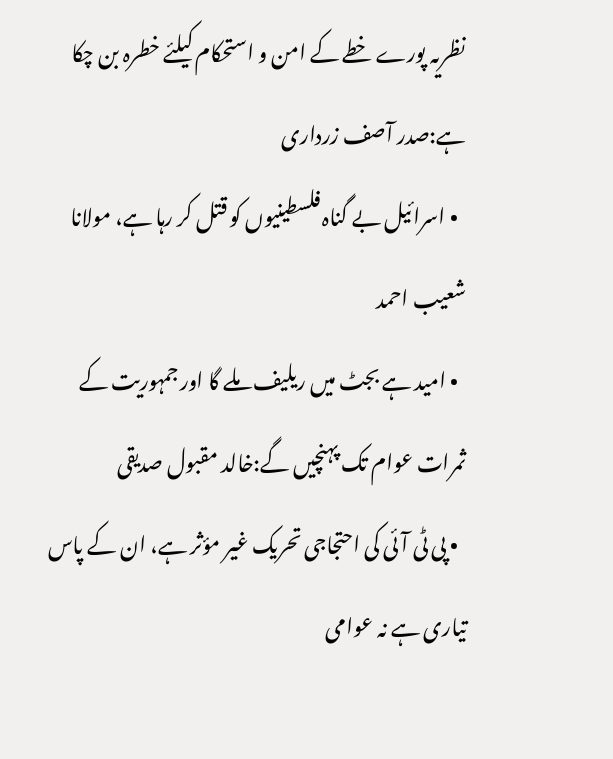نظریہ پورے خطے کے امن و استحکام کیلئے خطرہ بن چکا ہے:صدر آصف زرداری
  • اسرائیل بے گناہ فلسطینیوں کو قتل کر رہا ہے، مولانا شعیب احمد
  • امید ہے بجٹ میں ریلیف ملے گا اور جمہوریت کے ثمرات عوام تک پہنچیں گے:خالد مقبول صدیقی
  • پی ٹی آئی کی احتجاجی تحریک غیر مؤثر ہے، ان کے پاس تیاری ہے نہ عوامی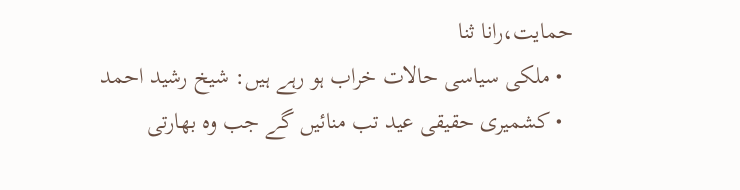حمایت،رانا ثنا
  • ملکی سیاسی حالات خراب ہو رہے ہیں: شیخ رشید احمد
  • کشمیری حقیقی عید تب منائیں گے جب وہ بھارتی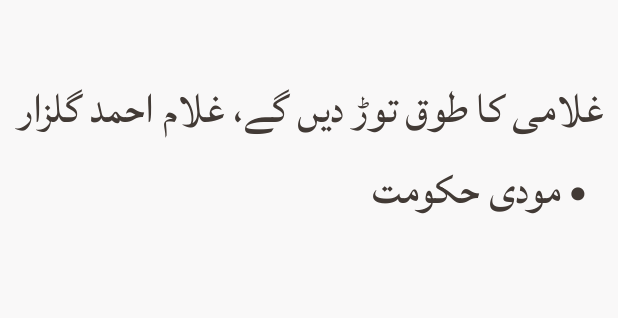غلامی کا طوق توڑ دیں گے، غلام احمد گلزار
  • مودی حکومت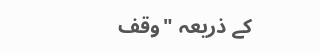کے ذریعہ "وقف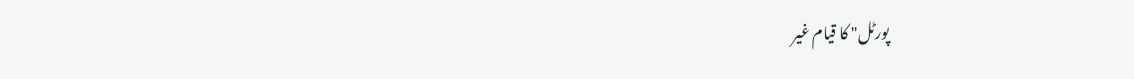پورٹل" کا قیام غیر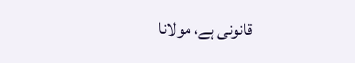قانونی ہے، مولانا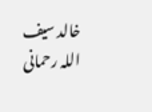خالد سیف اللہ رحمانی